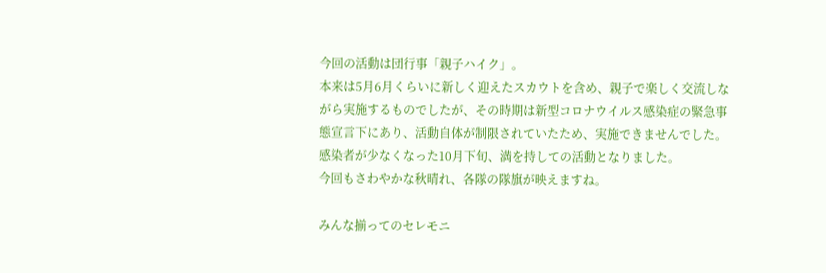今回の活動は団行事「親子ハイク」。
本来は5月6月くらいに新しく迎えたスカウトを含め、親子で楽しく交流しながら実施するものでしたが、その時期は新型コロナウイルス感染症の緊急事態宣言下にあり、活動自体が制限されていたため、実施できませんでした。
感染者が少なくなった10月下旬、満を持しての活動となりました。
今回もさわやかな秋晴れ、各隊の隊旗が映えますね。

みんな揃ってのセレモニ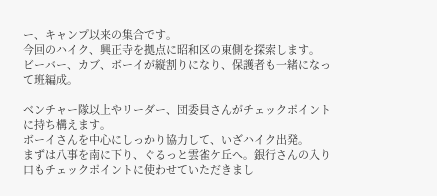ー、キャンプ以来の集合です。
今回のハイク、興正寺を拠点に昭和区の東側を探索します。
ビーバー、カブ、ボーイが縦割りになり、保護者も一緒になって班編成。

ベンチャー隊以上やリーダー、団委員さんがチェックポイントに持ち構えます。
ボーイさんを中心にしっかり協力して、いざハイク出発。
まずは八事を南に下り、ぐるっと雲雀ケ丘へ。銀行さんの入り口もチェックポイントに使わせていただきまし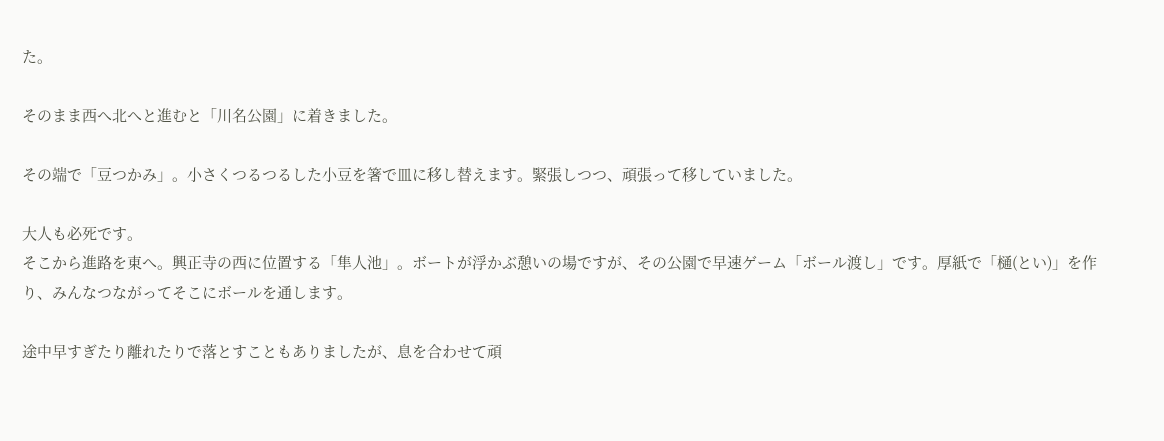た。

そのまま西へ北へと進むと「川名公園」に着きました。

その端で「豆つかみ」。小さくつるつるした小豆を箸で皿に移し替えます。緊張しつつ、頑張って移していました。

大人も必死です。
そこから進路を東へ。興正寺の西に位置する「隼人池」。ボートが浮かぶ憩いの場ですが、その公園で早速ゲーム「ボール渡し」です。厚紙で「樋(とい)」を作り、みんなつながってそこにボールを通します。

途中早すぎたり離れたりで落とすこともありましたが、息を合わせて頑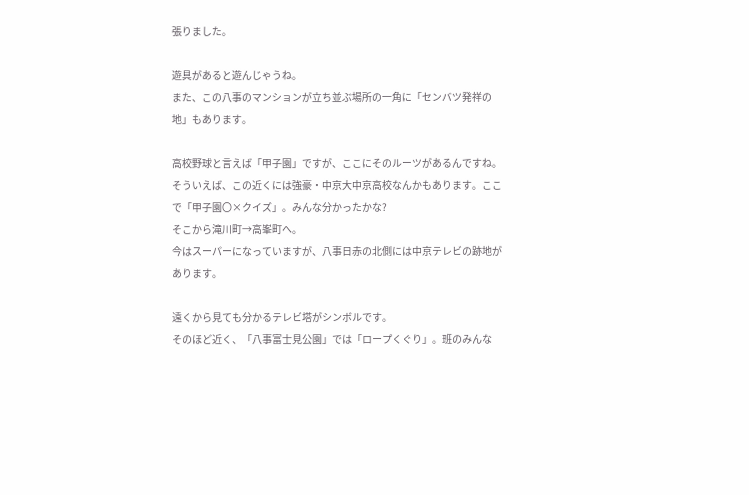張りました。

遊具があると遊んじゃうね。
また、この八事のマンションが立ち並ぶ場所の一角に「センバツ発祥の地」もあります。

高校野球と言えば「甲子園」ですが、ここにそのルーツがあるんですね。そういえば、この近くには強豪・中京大中京高校なんかもあります。ここで「甲子園〇×クイズ」。みんな分かったかな?
そこから滝川町→高峯町へ。
今はスーパーになっていますが、八事日赤の北側には中京テレビの跡地があります。

遠くから見ても分かるテレビ塔がシンボルです。
そのほど近く、「八事富士見公園」では「ロープくぐり」。班のみんな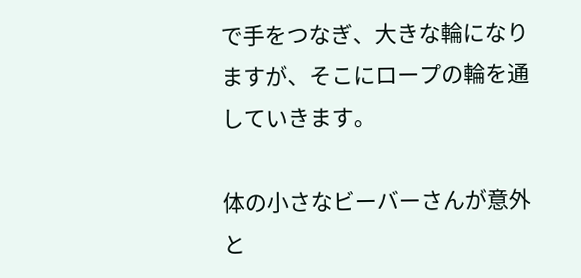で手をつなぎ、大きな輪になりますが、そこにロープの輪を通していきます。

体の小さなビーバーさんが意外と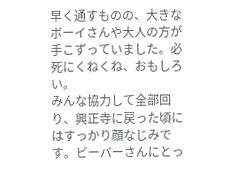早く通すものの、大きなボーイさんや大人の方が手こずっていました。必死にくねくね、おもしろい。
みんな協力して全部回り、興正寺に戻った頃にはすっかり顔なじみです。ビーバーさんにとっ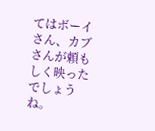てはボーイさん、カブさんが頼もしく映ったでしょうね。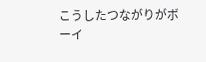こうしたつながりがボーイ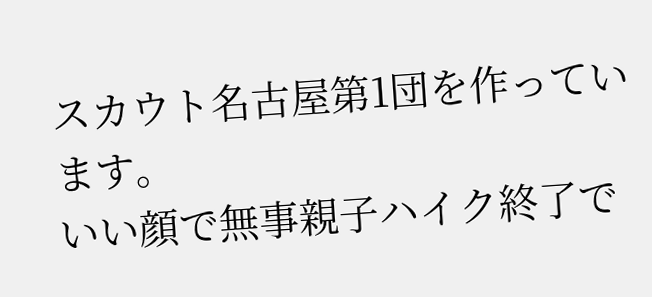スカウト名古屋第1団を作っています。
いい顔で無事親子ハイク終了で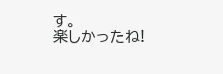す。
楽しかったね!